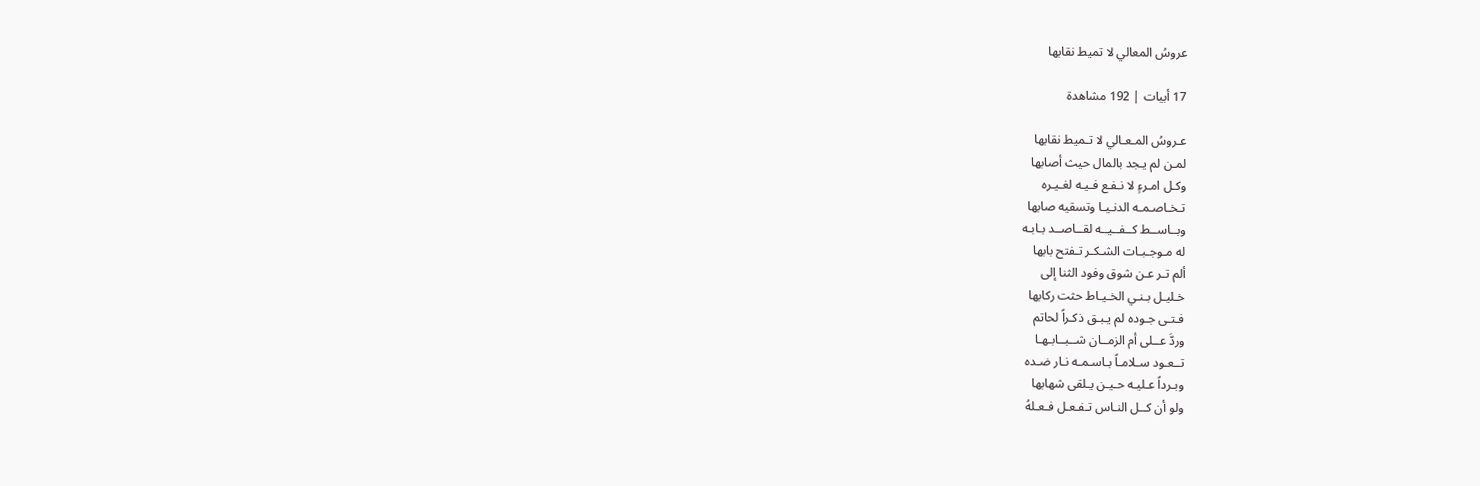عروسُ المعالي لا تميط نقابها

17 أبيات | 192 مشاهدة

عـروسُ المـعـالي لا تـميط نقابها
لمـن لم يـجد بالمال حيث أصابها
وكـل امـرءٍ لا نـفـع فـيـه لغـيـره
تـخـاصـمـه الدنـيـا وتسقيه صابها
وبــاســط كــفــيــه لقــاصــد بـابـه
له مـوجـبـات الشـكـر تـفتح بابها
ألم تـر عـن شوق وفود الثنا إلى
خـليـل بـنـي الخـيـاط حثت ركابها
فـتـى جـوده لم يـبـق ذكـراً لحاتم
وردَّ عــلى أم الزمــان شــبــابـهـا
تــعـود سـلامـاً بـاسـمـه نـار ضـده
وبـرداً عـليـه حـيـن يـلقى شهابها
ولو أن كــل النـاس تـفـعـل فـعـلهُ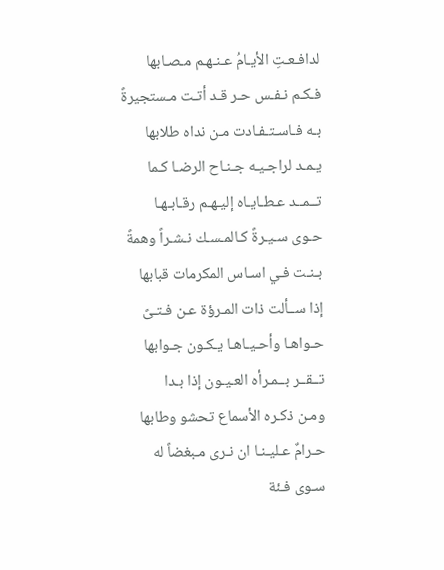لدافـعـتِ الأيـامُ عـنـهـم مـصـابها
فـكـم نـفـس حـر قـد أتـت مـستجيرةً
بـه فـاسـتـفـادت مـن نداه طلابها
يـمـد لراجـيـه جـنـاح الرضـا كـما
تــمــد عـطـايـاه إليـهـم رقـابـهـا
حـوى سـيـرةً كـالمـسـك نـشـراً وهمةً
بـنـت فـي اسـاس المكرمات قبابها
إذا ســألت ذات المـرؤة عـن فـتـىً
حـواهـا وأحـيـاهـا يـكـون جـوابها
تــقــر بــمـرأه العـيـون إذا بـدا
ومـن ذكـره الأسماع تحشو وطابها
حـرامٌ عـليـنـا ان نـرى مـبغضاً له
سـوى فـئة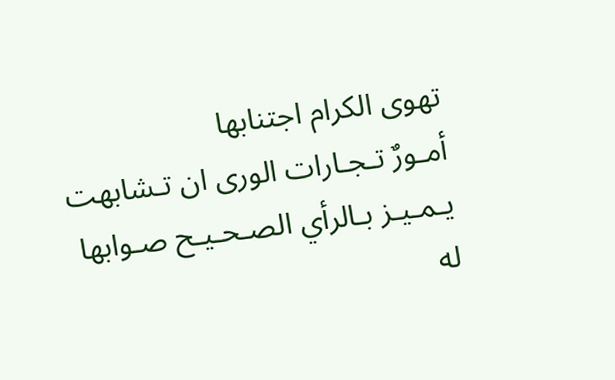تهوى الكرام اجتنابها
أمـورٌ تـجـارات الورى ان تـشابهت
يـمـيـز بـالرأي الصـحـيـح صـوابها
له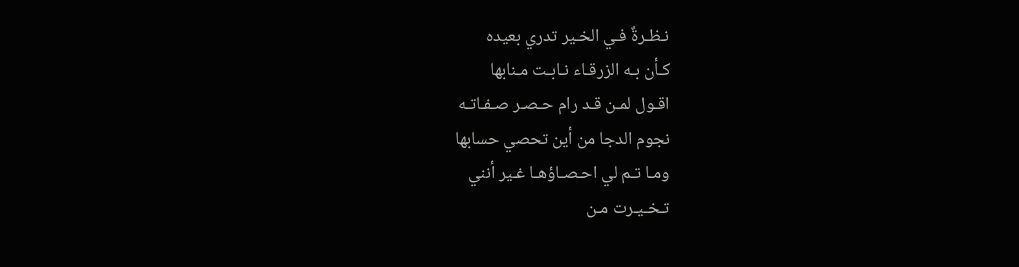نـظـرةٌ فـي الخـير تدري بعيده
كـأن بـه الزرقـاء نـابـت مـنابها
اقـول لمـن قـد رام حـصـر صـفـاتـه
نجوم الدجا من أين تحصي حسابها
ومـا تـم لي احـصـاؤهـا غـير أنني
تـخـيـرت مـن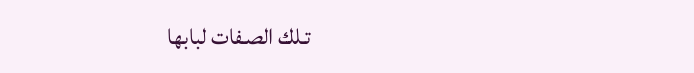تـلك الصـفات لبابها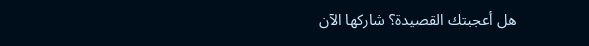هل أعجبتك القصيدة؟ شاركها الآن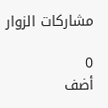مشاركات الزوار

0
أضف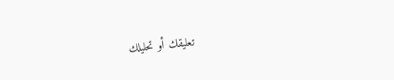تعليقك أو تحليلك